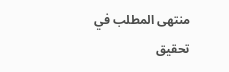منتهى المطلب في تحقيق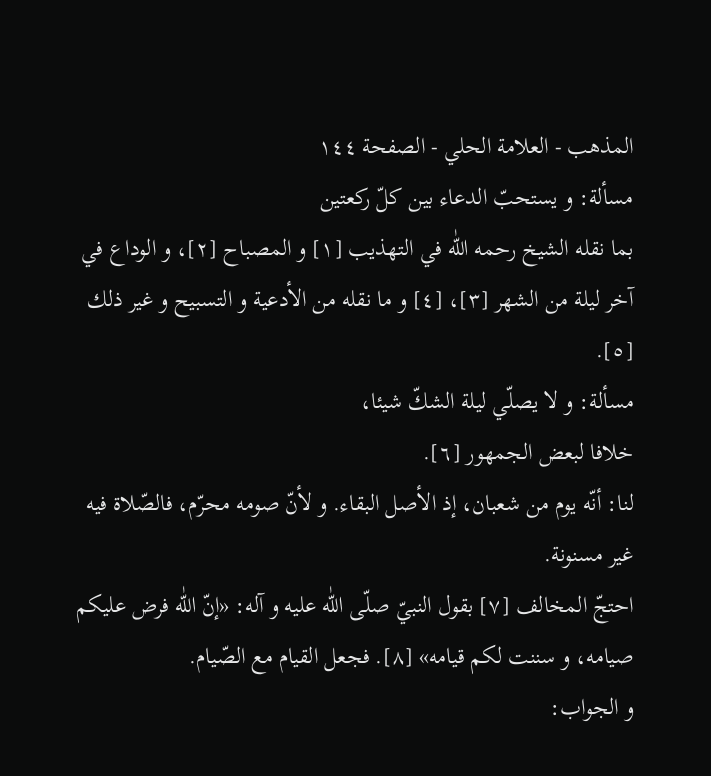المذهب - العلامة الحلي - الصفحة ١٤٤
مسألة: و يستحبّ الدعاء بين كلّ ركعتين
بما نقله الشيخ رحمه اللّٰه في التهذيب [١] و المصباح [٢]، و الوداع في آخر ليلة من الشهر [٣]، [٤] و ما نقله من الأدعية و التسبيح و غير ذلك [٥].
مسألة: و لا يصلّي ليلة الشكّ شيئا،
خلافا لبعض الجمهور [٦].
لنا: أنّه يوم من شعبان، إذ الأصل البقاء. و لأنّ صومه محرّم، فالصّلاة فيه غير مسنونة.
احتجّ المخالف [٧] بقول النبيّ صلّى اللّٰه عليه و آله: «إنّ اللّٰه فرض عليكم صيامه، و سننت لكم قيامه» [٨]. فجعل القيام مع الصّيام.
و الجواب: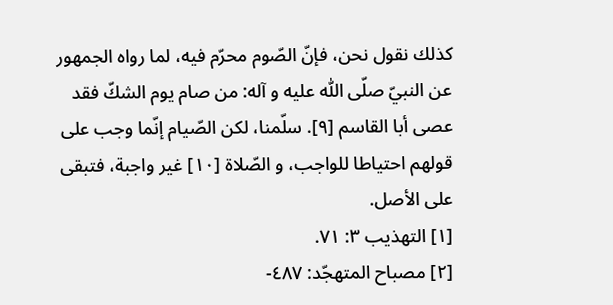كذلك نقول نحن، فإنّ الصّوم محرّم فيه، لما رواه الجمهور عن النبيّ صلّى اللّٰه عليه و آله: من صام يوم الشكّ فقد عصى أبا القاسم [٩]. سلّمنا، لكن الصّيام إنّما وجب على قولهم احتياطا للواجب، و الصّلاة [١٠] غير واجبة، فتبقى على الأصل.
[١] التهذيب ٣: ٧١.
[٢] مصباح المتهجّد: ٤٨٧-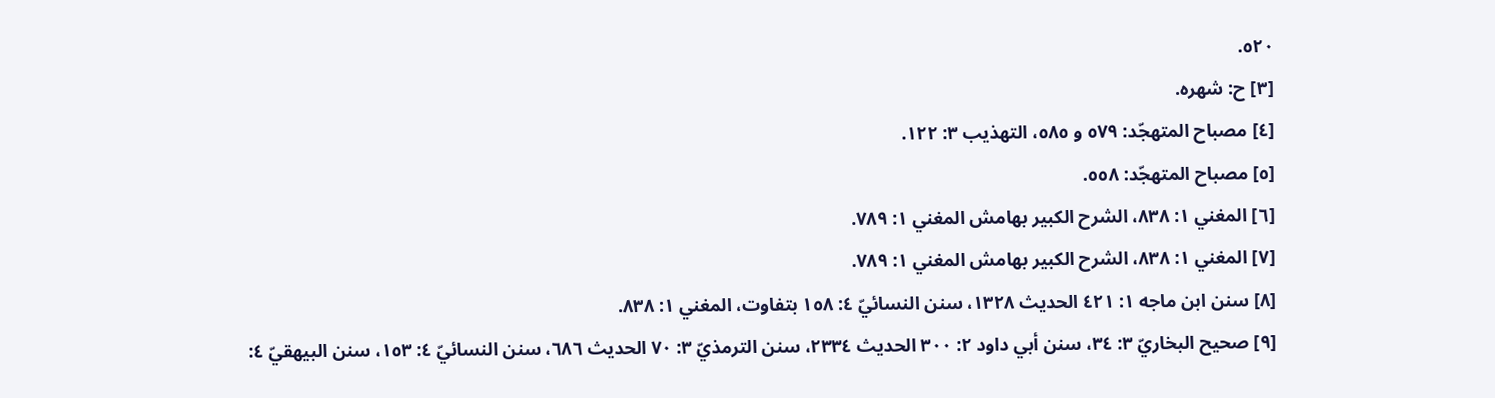٥٢٠.
[٣] ح: شهره.
[٤] مصباح المتهجّد: ٥٧٩ و ٥٨٥، التهذيب ٣: ١٢٢.
[٥] مصباح المتهجّد: ٥٥٨.
[٦] المغني ١: ٨٣٨، الشرح الكبير بهامش المغني ١: ٧٨٩.
[٧] المغني ١: ٨٣٨، الشرح الكبير بهامش المغني ١: ٧٨٩.
[٨] سنن ابن ماجه ١: ٤٢١ الحديث ١٣٢٨، سنن النسائيّ ٤: ١٥٨ بتفاوت، المغني ١: ٨٣٨.
[٩] صحيح البخاريّ ٣: ٣٤، سنن أبي داود ٢: ٣٠٠ الحديث ٢٣٣٤، سنن الترمذيّ ٣: ٧٠ الحديث ٦٨٦، سنن النسائيّ ٤: ١٥٣، سنن البيهقيّ ٤: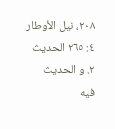٢٠٨، نيل الأوطار ٤: ٢٦٥ الحديث ٢. و الحديث فيه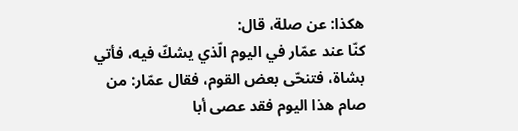هكذا: عن صلة، قال:
كنّا عند عمّار في اليوم الّذي يشكّ فيه، فأتي بشاة، فتنحّى بعض القوم، فقال عمّار: من صام هذا اليوم فقد عصى أبا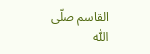القاسم صلّى اللّٰه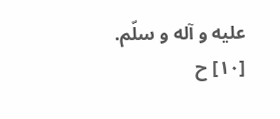عليه و آله و سلّم.
[١٠] ح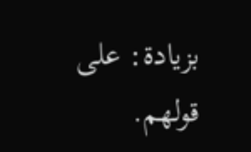بزيادة: على قولهم.